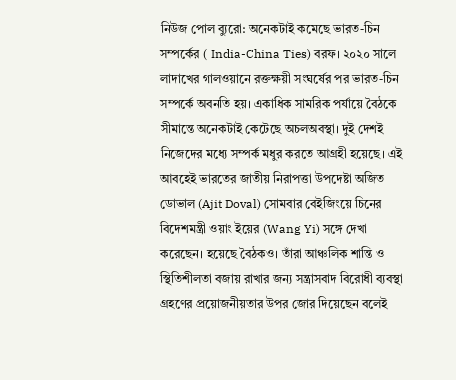নিউজ পোল ব্যুরো: অনেকটাই কমেছে ভারত-চিন সম্পর্কের ( India-China Ties) বরফ। ২০২০ সালে লাদাখের গালওয়ানে রক্তক্ষয়ী সংঘর্ষের পর ভারত-চিন সম্পর্কে অবনতি হয়। একাধিক সামরিক পর্যায়ে বৈঠকে সীমান্তে অনেকটাই কেটেছে অচলঅবস্থা। দুই দেশই নিজেদের মধ্যে সম্পর্ক মধুর করতে আগ্রহী হয়েছে। এই আবহেই ভারতের জাতীয় নিরাপত্তা উপদেষ্টা অজিত ডোভাল (Ajit Doval) সোমবার বেইজিংয়ে চিনের বিদেশমন্ত্রী ওয়াং ইয়ের (Wang Yi) সঙ্গে দেখা করেছেন। হয়েছে বৈঠকও। তাঁরা আঞ্চলিক শান্তি ও স্থিতিশীলতা বজায় রাখার জন্য সন্ত্রাসবাদ বিরোধী ব্যবস্থা গ্রহণের প্রয়োজনীয়তার উপর জোর দিয়েছেন বলেই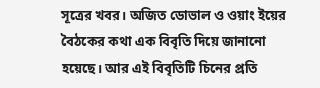সূত্রের খবর। অজিত ডোভাল ও ওয়াং ইয়ের বৈঠকের কথা এক বিবৃতি দিয়ে জানানো হয়েছে। আর এই বিবৃতিটি চিনের প্রতি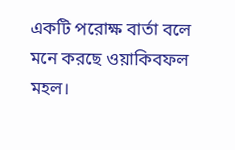একটি পরোক্ষ বার্তা বলে মনে করছে ওয়াকিবফল মহল।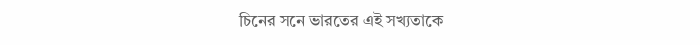চিনের সনে ভারতের এই সখ্যতাকে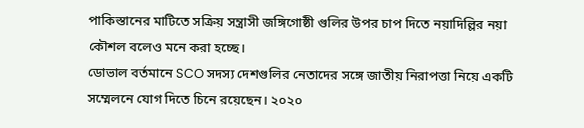পাকিস্তানের মাটিতে সক্রিয় সন্ত্রাসী জঙ্গিগোষ্ঠী গুলির উপর চাপ দিতে নয়াদিল্লির নয়া কৌশল বলেও মনে করা হচ্ছে।
ডোভাল বর্তমানে SCO সদস্য দেশগুলির নেতাদের সঙ্গে জাতীয় নিরাপত্তা নিয়ে একটি সম্মেলনে যোগ দিতে চিনে রয়েছেন। ২০২০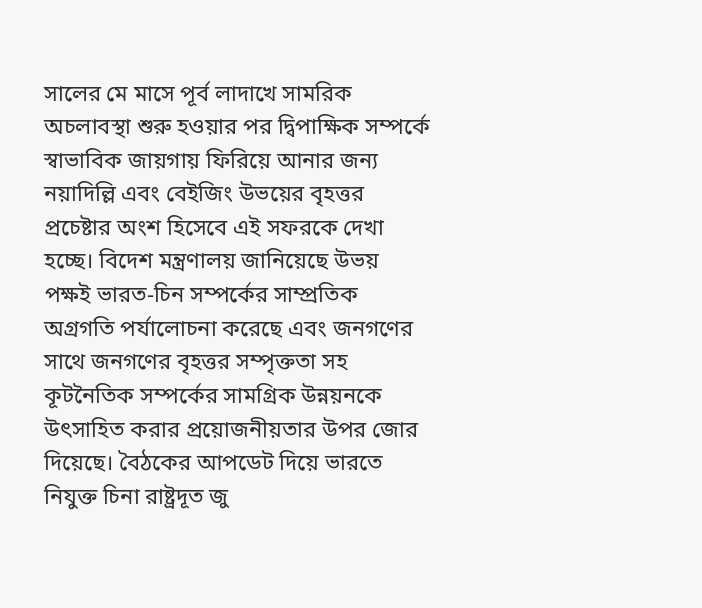সালের মে মাসে পূর্ব লাদাখে সামরিক অচলাবস্থা শুরু হওয়ার পর দ্বিপাক্ষিক সম্পর্কে স্বাভাবিক জায়গায় ফিরিয়ে আনার জন্য নয়াদিল্লি এবং বেইজিং উভয়ের বৃহত্তর প্রচেষ্টার অংশ হিসেবে এই সফরকে দেখা হচ্ছে। বিদেশ মন্ত্রণালয় জানিয়েছে উভয় পক্ষই ভারত-চিন সম্পর্কের সাম্প্রতিক অগ্রগতি পর্যালোচনা করেছে এবং জনগণের সাথে জনগণের বৃহত্তর সম্পৃক্ততা সহ কূটনৈতিক সম্পর্কের সামগ্রিক উন্নয়নকে উৎসাহিত করার প্রয়োজনীয়তার উপর জোর দিয়েছে। বৈঠকের আপডেট দিয়ে ভারতে নিযুক্ত চিনা রাষ্ট্রদূত জু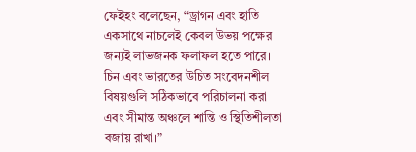ফেইহং বলেছেন, “ড্রাগন এবং হাতি একসাথে নাচলেই কেবল উভয় পক্ষের জন্যই লাভজনক ফলাফল হতে পারে। চিন এবং ভারতের উচিত সংবেদনশীল বিষয়গুলি সঠিকভাবে পরিচালনা করা এবং সীমান্ত অঞ্চলে শান্তি ও স্থিতিশীলতা বজায় রাখা।”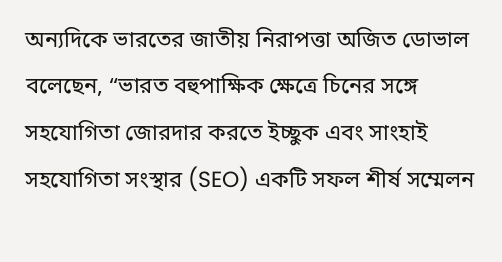অন্যদিকে ভারতের জাতীয় নিরাপত্তা অজিত ডোভাল বলেছেন, “ভারত বহুপাক্ষিক ক্ষেত্রে চিনের সঙ্গে সহযোগিতা জোরদার করতে ইচ্ছুক এবং সাংহাই সহযোগিতা সংস্থার (SEO) একটি সফল শীর্ষ সম্মেলন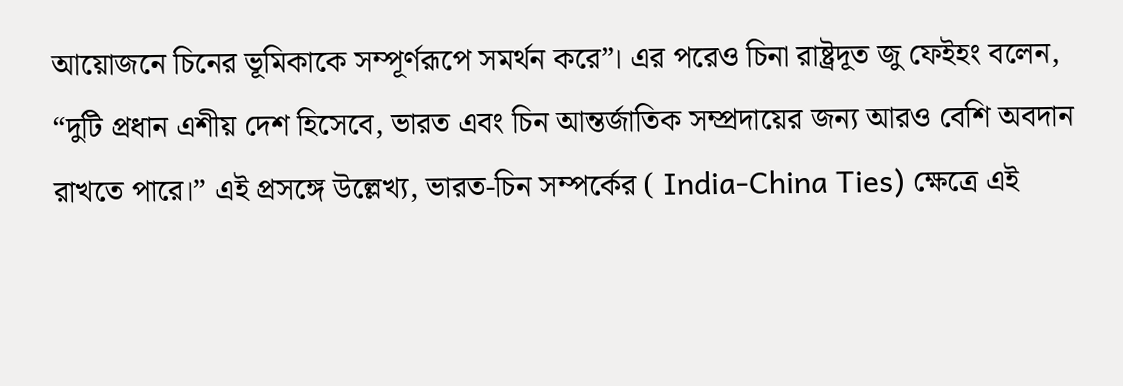আয়োজনে চিনের ভূমিকাকে সম্পূর্ণরূপে সমর্থন করে”। এর পরেও চিনা রাষ্ট্রদূত জু ফেইহং বলেন, “দুটি প্রধান এশীয় দেশ হিসেবে, ভারত এবং চিন আন্তর্জাতিক সম্প্রদায়ের জন্য আরও বেশি অবদান রাখতে পারে।” এই প্রসঙ্গে উল্লেখ্য, ভারত-চিন সম্পর্কের ( India-China Ties) ক্ষেত্রে এই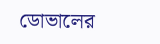ডোভালের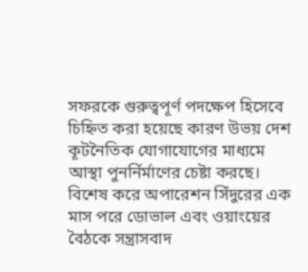সফরকে গুরুত্বপূর্ণ পদক্ষেপ হিসেবে চিহ্নিত করা হয়েছে কারণ উভয় দেশ কূটনৈতিক যোগাযোগের মাধ্যমে আস্থা পুনর্নির্মাণের চেষ্টা করছে। বিশেষ করে অপারেশন সিঁদুরের এক মাস পরে ডোভাল এবং ওয়াংয়ের বৈঠকে সন্ত্রাসবাদ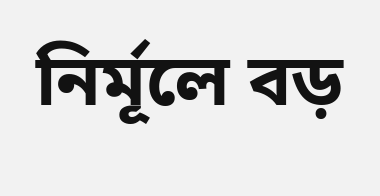নির্মূলে বড়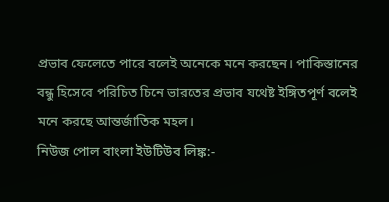প্রভাব ফেলেতে পারে বলেই অনেকে মনে করছেন। পাকিস্তানের বন্ধু হিসেবে পরিচিত চিনে ভারতের প্রভাব যথেষ্ট ইঙ্গিতপূর্ণ বলেই মনে করছে আন্তর্জাতিক মহল।
নিউজ পোল বাংলা ইউটিউব লিঙ্ক:-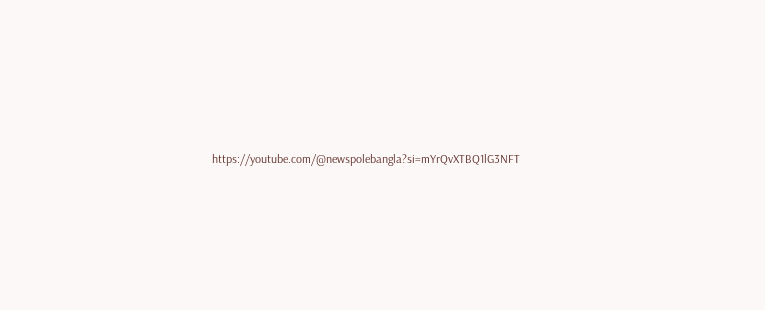https://youtube.com/@newspolebangla?si=mYrQvXTBQ1lG3NFT